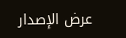عرض الإصدار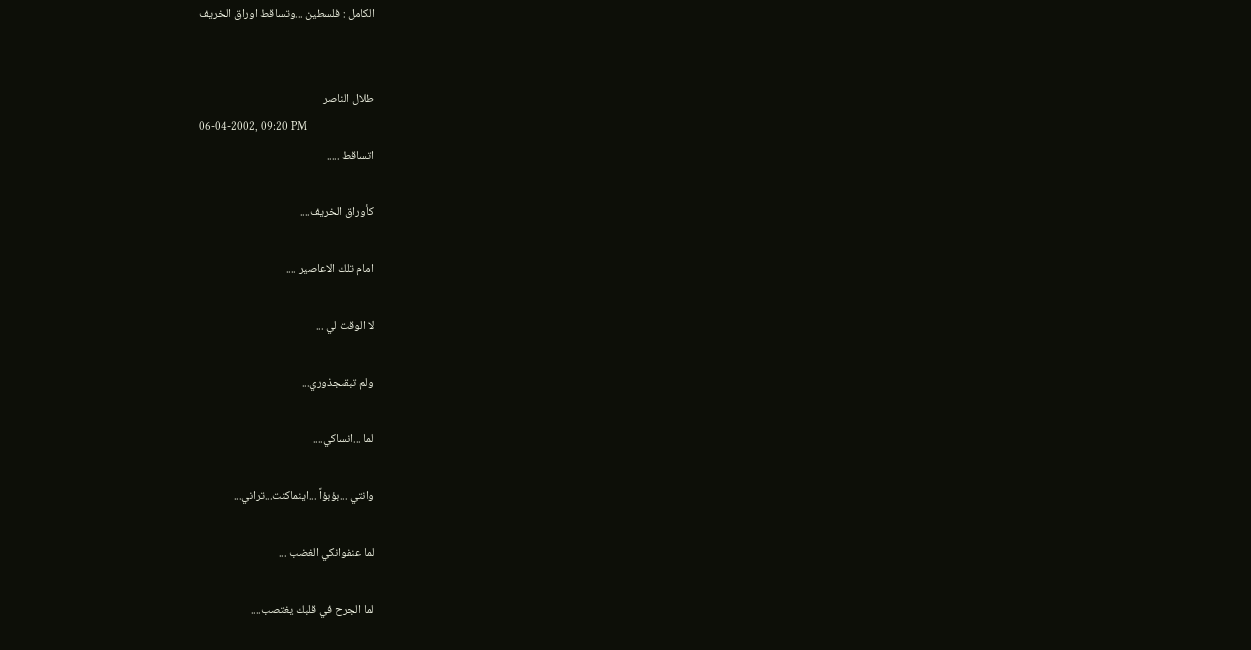الكامل : فلسطين ...وتساقط اوراق الخريف


طلال الناصر
06-04-2002, 09:20 PM
اتساقط .....

كأوراق الخريف....

امام تلك الاعاصير ....

لا الوقت لي ...

ولم تبقىجذوري...

لما ...انساكي....

وانتي ...بؤبؤاً ...اينماكنت...تراني...

لما عنفوانكي الغضب ...

لما الجرح في قلبك يغتصب....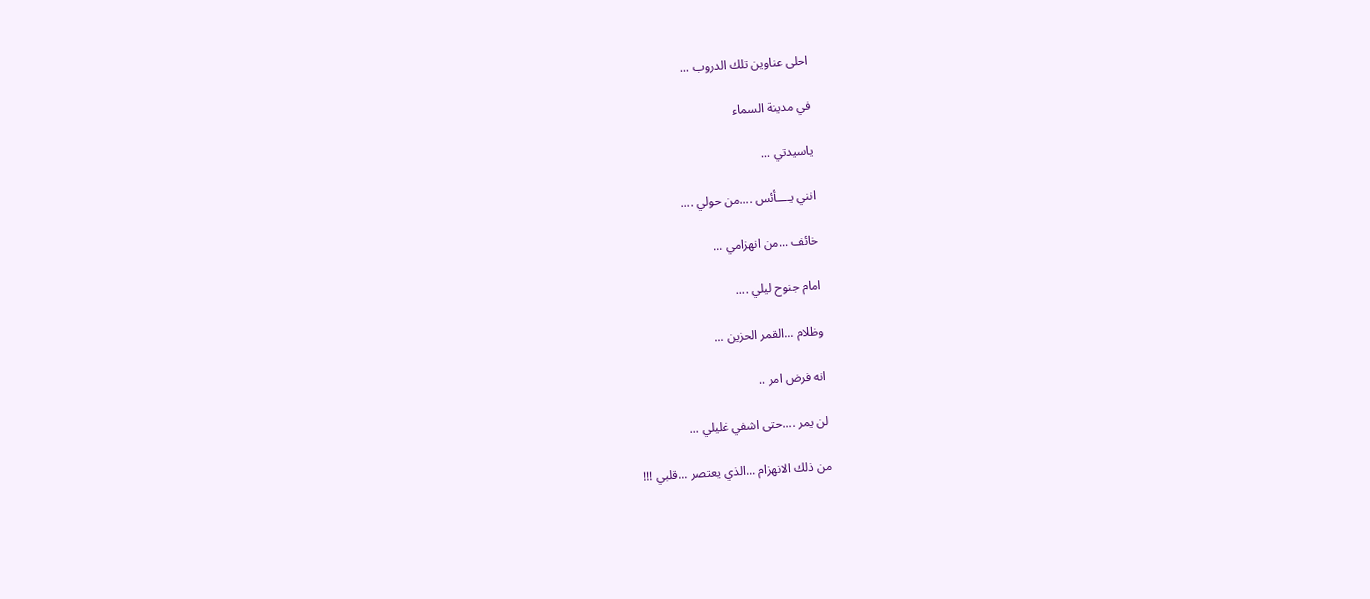احلى عناوين تلك الدروب ...

في مدينة السماء

ياسيدتي ...

انني يــــأئس ....من حولي ....

خائف ...من انهزامي ...

امام جنوح ليلي ....

وظلام ...القمر الحزين ...

انه فرض امر ..

لن يمر ....حتى اشفي غليلي ...

من ذلك الانهزام ...الذي يعتصر ...قلبي !!!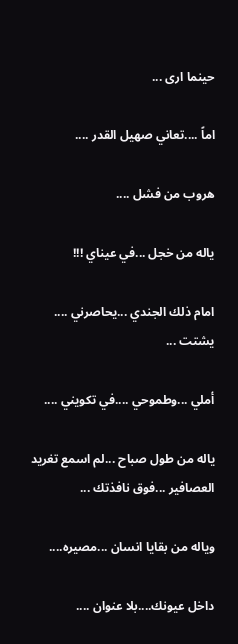حينما ارى ...

اماً ....تعاني صهيل القدر ....

هروب من فشل ....

ياله من خجل ...في عيناي !!!

امام ذلك الجندي ...يحاصرني ....
يشتت ...

أملي ...وطموحي ....في تكويني ....

ياله من طول صباح ...لم اسمع تغريد
العصافير ...فوق نافذتك ...

وياله من بقايا انسان ...مصيره....

داخل عيونك....بلا عنوان ....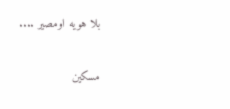بلا هويه اومصير ....

مسكين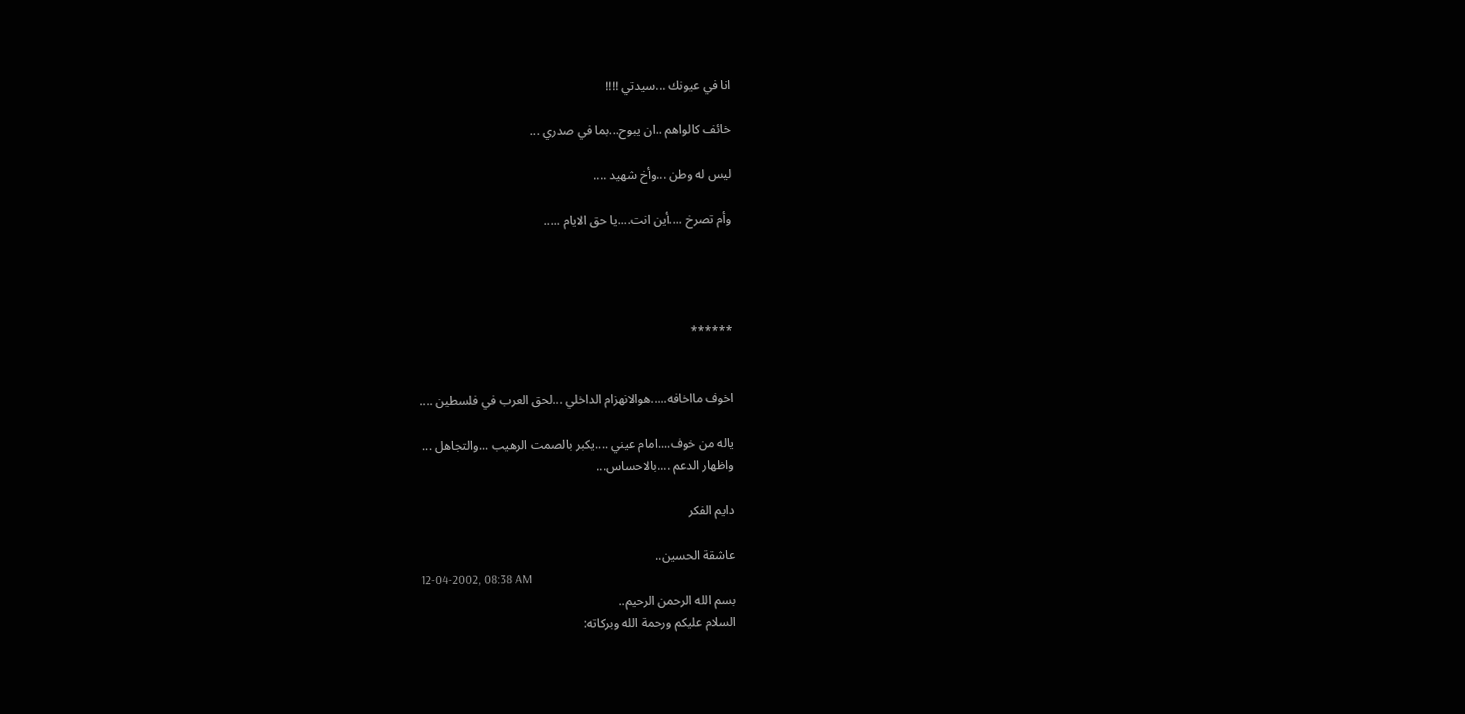انا في عيونك ...سيدتي !!!!

خائف كالواهم ..ان يبوح...بما في صدري ...

ليس له وطن ...وأخ شهيد ....

وأم تصرخ ....أين انت....يا حق الايام .....




******


اخوف مااخافه.....هوالانهزام الداخلي ...لحق العرب في فلسطين ....

ياله من خوف....امام عيني ....يكبر بالصمت الرهيب ...والتجاهل ...
واظهار الدعم ....بالاحساس...

دايم الفكر

عاشقة الحسين..
12-04-2002, 08:38 AM
بسم الله الرحمن الرحيم..
السلام عليكم ورحمة الله وبركاته: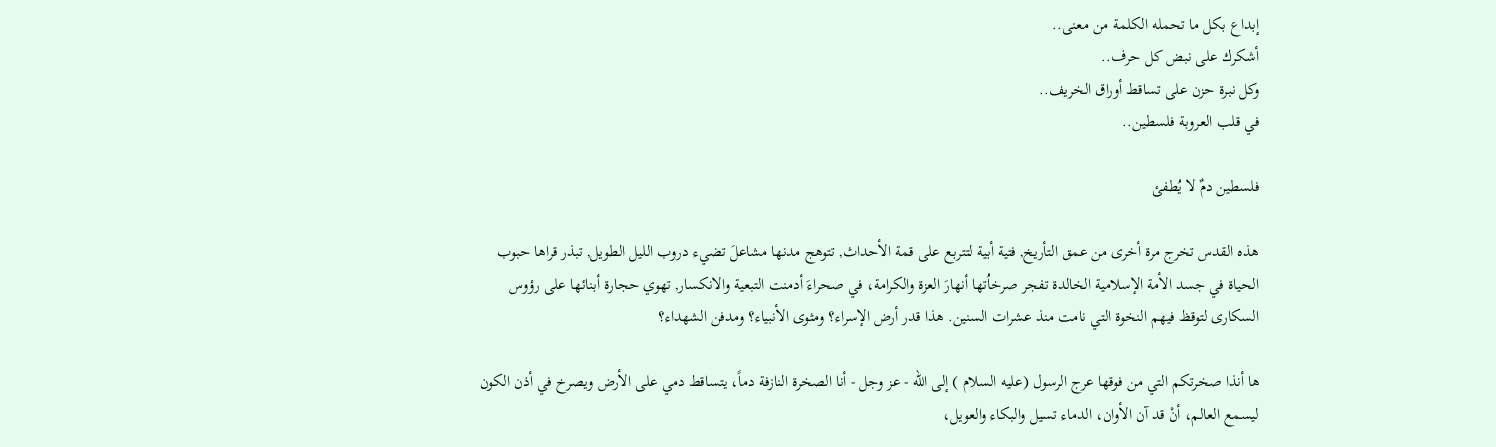إبداع بكل ما تحمله الكلمة من معنى..
أشكرك على نبض كل حرف..
وكل نبرة حزن على تساقط أوراق الخريف..
في قلب العروبة فلسطين..

فلسطين دمٌ لا يُطفئ

هذه القدس تخرج مرة أخرى من عمق التأريخ, فتية أبية لتتربع على قمة الأحداث, تتوهج مدنها مشاعلَ تضيء دروب الليل الطويل, تبذر قراها حبوب الحياة في جسد الأمة الإسلامية الخالدة تفجر صرخاُتها أنهارَ العزة والكرامة، في صحراءَ أدمنت التبعية والانكسار, تهوي حجارة أبنائها على رؤوس السكارى لتوقظ فيهم النخوة التي نامت منذ عشرات السنين. هذا قدر أرض الإسراء؟ ومثوى الأنبياء؟ ومدفن الشهداء؟

ها أنذا صخرتكم التي من فوقها عرج الرسول (عليه السلام ) إلى الله - عز وجل - أنا الصخرة النازفة دماً، يتساقط دمي على الأرض ويصرخ في أذن الكون ليسمع العالم، أنْ قد آن الأوان، الدماء تسيل والبكاء والعويل،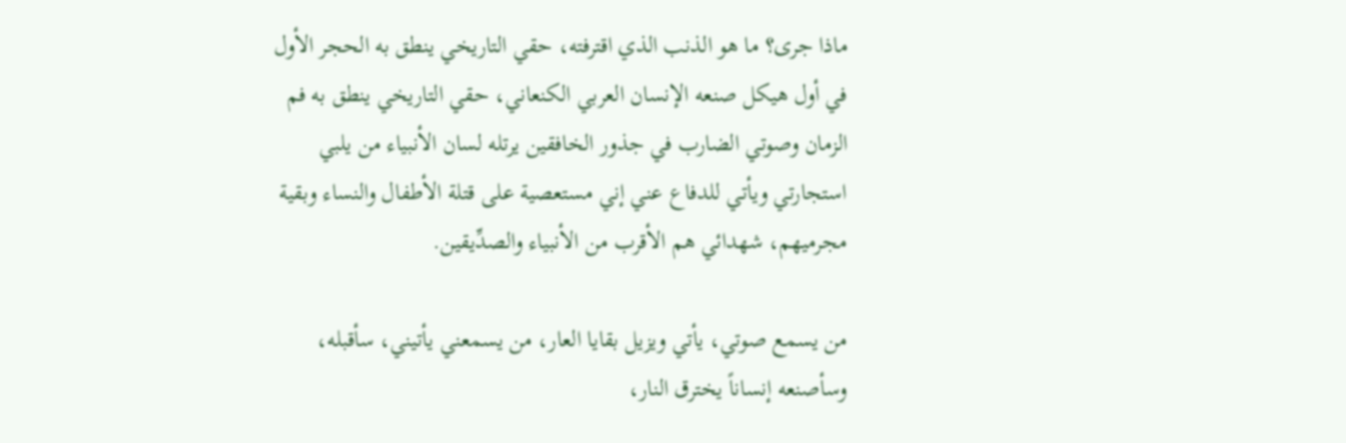ماذا جرى؟ ما هو الذنب الذي اقترفته، حقي التاريخي ينطق به الحجر الأول في أول هيكل صنعه الإنسان العربي الكنعاني، حقي التاريخي ينطق به فم الزمان وصوتي الضارب في جذور الخافقين يرتله لسان الأنبياء من يلبي استجارتي ويأتي للدفاع عني إني مستعصية على قتلة الأطفال والنساء وبقية مجرميهم، شهدائي هم الأقرب من الأنبياء والصدِّيقين.

من يسمع صوتي، يأتي ويزيل بقايا العار، من يسمعني يأتيني، سأقبله، وسأصنعه إنساناً يخترق النار،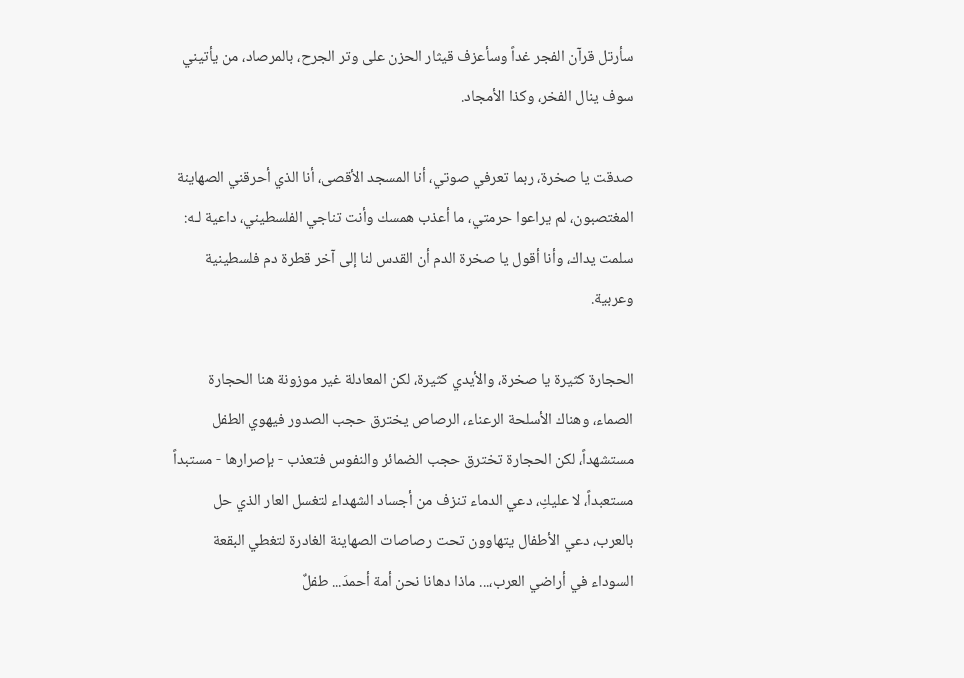سأرتل قرآن الفجر غداً وسأعزف قيثار الحزن على وتر الجرح، بالمرصاد، من يأتيني سوف ينال الفخر، وكذا الأمجاد.

صدقت يا صخرة، ربما تعرفي صوتي، أنا المسجد الأقصى، أنا الذي أحرقني الصهاينة المغتصبون، لم يراعوا حرمتي، ما أعذب همسك وأنت تناجي الفلسطيني، داعية لـه: سلمت يداك، وأنا أقول يا صخرة الدم أن القدس لنا إلى آخر قطرة دم فلسطينية وعربية.

الحجارة كثيرة يا صخرة، والأيدي كثيرة، لكن المعادلة غير موزونة هنا الحجارة الصماء، وهناك الأسلحة الرعناء، الرصاص يخترق حجب الصدور فيهوي الطفل مستشهداً، لكن الحجارة تخترق حجب الضمائر والنفوس فتعذب - بإصرارها - مستبداً مستعبداً، لا عليكِ، دعي الدماء تنزف من أجساد الشهداء لتغسل العار الذي حل بالعرب، دعي الأطفال يتهاوون تحت رصاصات الصهاينة الغادرة لتغطي البقعة السوداء في أراضي العرب،... ماذا دهانا نحن أمة أحمدَ... طفلٌ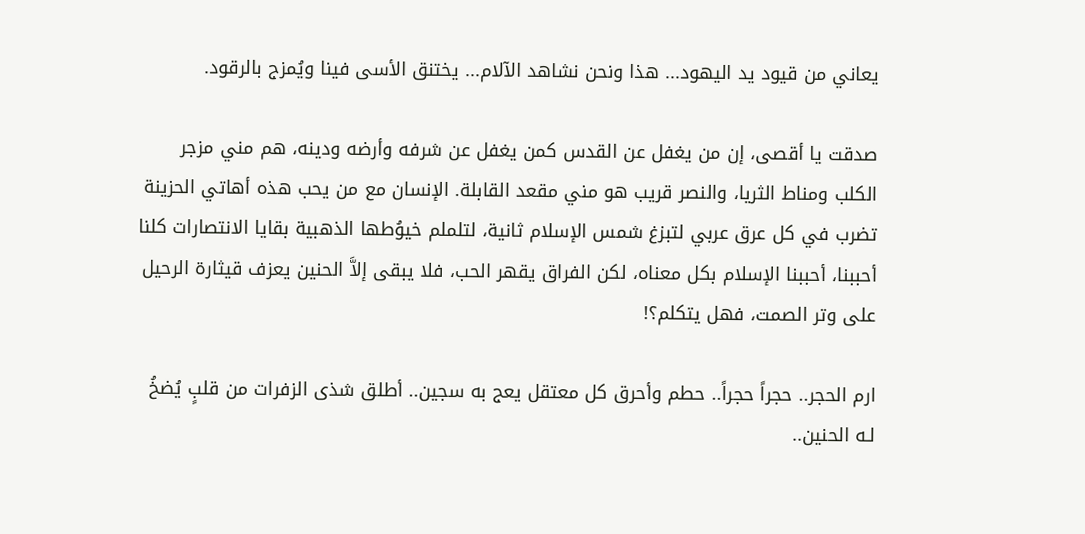يعاني من قيود يد اليهود... هذا ونحن نشاهد الآلام... يختنق الأسى فينا ويُمزج بالرقود.

صدقت يا أقصى، إن من يغفل عن القدس كمن يغفل عن شرفه وأرضه ودينه، هم مني مزجر الكلب ومناط الثريا، والنصر قريب هو مني مقعد القابلة. الإنسان مع من يحب هذه أهاتي الحزينة تضرب في كل عرق عربي لتبزغ شمس الإسلام ثانية، لتلملم خيوُطها الذهبية بقايا الانتصارات كلنا أحببنا، أحببنا الإسلام بكل معناه، لكن الفراق يقهر الحب، فلا يبقى إلاَّ الحنين يعزف قيثارة الرحيل على وتر الصمت، فهل يتكلم؟!

ارم الحجر.. حجراً حجراً.. حطم وأحرق كل معتقل يعج به سجين.. أطلق شذى الزفرات من قلبٍ يُضخُ لـه الحنين..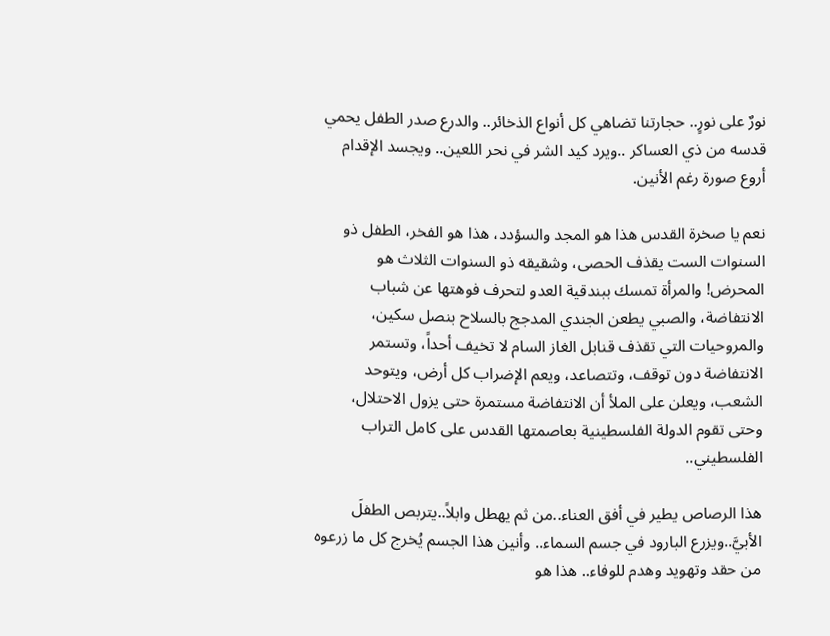نورٌ على نورٍ.. حجارتنا تضاهي كل أنواع الذخائر.. والدرع صدر الطفل يحمي قدسه من ذي العساكر ..ويرد كيد الشر في نحر اللعين.. ويجسد الإقدام أروع صورة رغم الأنين.

نعم يا صخرة القدس هذا هو المجد والسؤدد، هذا هو الفخر، الطفل ذو السنوات الست يقذف الحصى، وشقيقه ذو السنوات الثلاث هو المحرض! والمرأة تمسك ببندقية العدو لتحرف فوهتها عن شباب الانتفاضة، والصبي يطعن الجندي المدجج بالسلاح بنصل سكين، والمروحيات التي تقذف قنابل الغاز السام لا تخيف أحداً، وتستمر الانتفاضة دون توقف، وتتصاعد، ويعم الإضراب كل أرض، ويتوحد الشعب، ويعلن على الملأ أن الانتفاضة مستمرة حتى يزول الاحتلال، وحتى تقوم الدولة الفلسطينية بعاصمتها القدس على كامل التراب الفلسطيني..

هذا الرصاص يطير في أفق العناء..من ثم يهطل وابلاً..يتربص الطفلَ الأبيَّ..ويزرع البارود في جسم السماء.. وأنين هذا الجسم يُخرج كل ما زرعوه من حقد وتهويد وهدم للوفاء.. هذا هو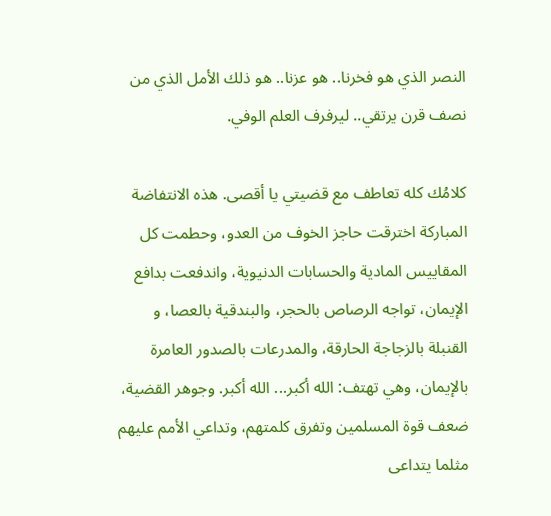النصر الذي هو فخرنا.. هو عزنا.. هو ذلك الأمل الذي من نصف قرن يرتقي.. ليرفرف العلم الوفي.

كلامُك كله تعاطف مع قضيتي يا أقصى. هذه الانتفاضة المباركة اخترقت حاجز الخوف من العدو، وحطمت كل المقاييس المادية والحسابات الدنيوية، واندفعت بدافع الإيمان، تواجه الرصاص بالحجر، والبندقية بالعصا، و القنبلة بالزجاجة الحارقة، والمدرعات بالصدور العامرة بالإيمان، وهي تهتف: الله أكبر... الله أكبر. وجوهر القضية، ضعف قوة المسلمين وتفرق كلمتهم، وتداعي الأمم عليهم مثلما يتداعى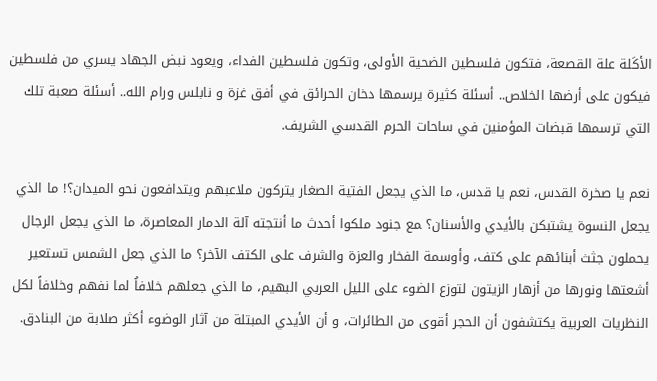الأكَلة علة القصعة، فتكون فلسطين الضحية الأولى، وتكون فلسطين الفداء، ويعود نبض الجهاد يسري من فلسطين فيكون على أرضها الخلاص.. أسئلة كثيرة يرسمها دخان الحرائق في أفق غزة و نابلس ورام الله.. أسئلة صعبة تلك التي ترسمها قبضات المؤمنين في ساحات الحرم القدسي الشريف.

نعم يا صخرة القدس، نعم يا قدس، ما الذي يجعل الفتية الصغار يتركون ملاعبهم ويتدافعون نحو الميدان؟! ما الذي يجعل النسوة يشتبكن بالأيدي والأسنان؟‍‍‍‍‍‍‍ ‍مع جنود ملكوا أحدث ما أنتجته آلة الدمار المعاصرة، ما الذي يجعل الرجال يحملون جثث أبنائهم على كتف، وأوسمة الفخار والعزة والشرف على الكتف الآخر؟ ما الذي جعل الشمس تستعير أشعتها ونورها من أزهار الزيتون لتوزع الضوء على الليل العربي البهيم، ما الذي جعلهم خلافاُ لما نفهم وخلافاً لكل النظريات العربية يكتشفون أن الحجر أقوى من الطائرات، و أن الأيدي المبتلة من آثار الوضوء أكثر صلابة من البنادق.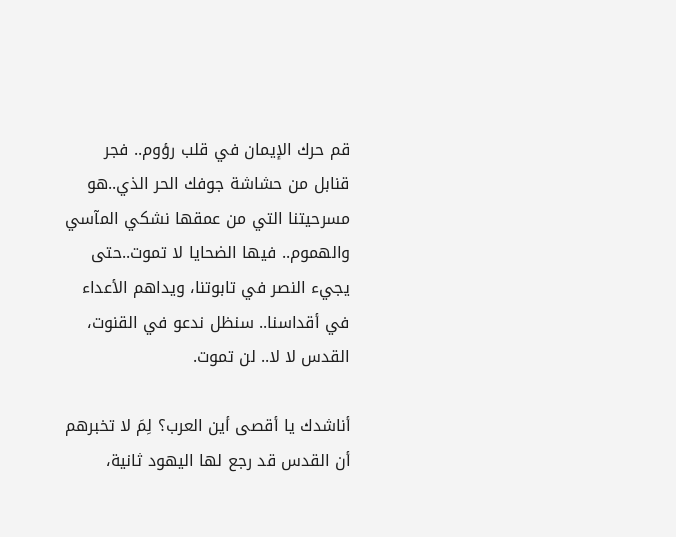قم حرك الإيمان في قلب رؤوم.. فجر قنابل من حشاشة جوفك الحر الذي..هو مسرحيتنا التي من عمقها نشكي المآسي والهموم.. فيها الضحايا لا تموت..حتى يجيء النصر في تابوتنا، ويداهم الأعداء في أقداسنا.. سنظل ندعو في القنوت، القدس لا لا.. لن تموت.

أناشدك يا أقصى أين العرب؟ لِمَ لا تخبرهم أن القدس قد رجع لها اليهود ثانية،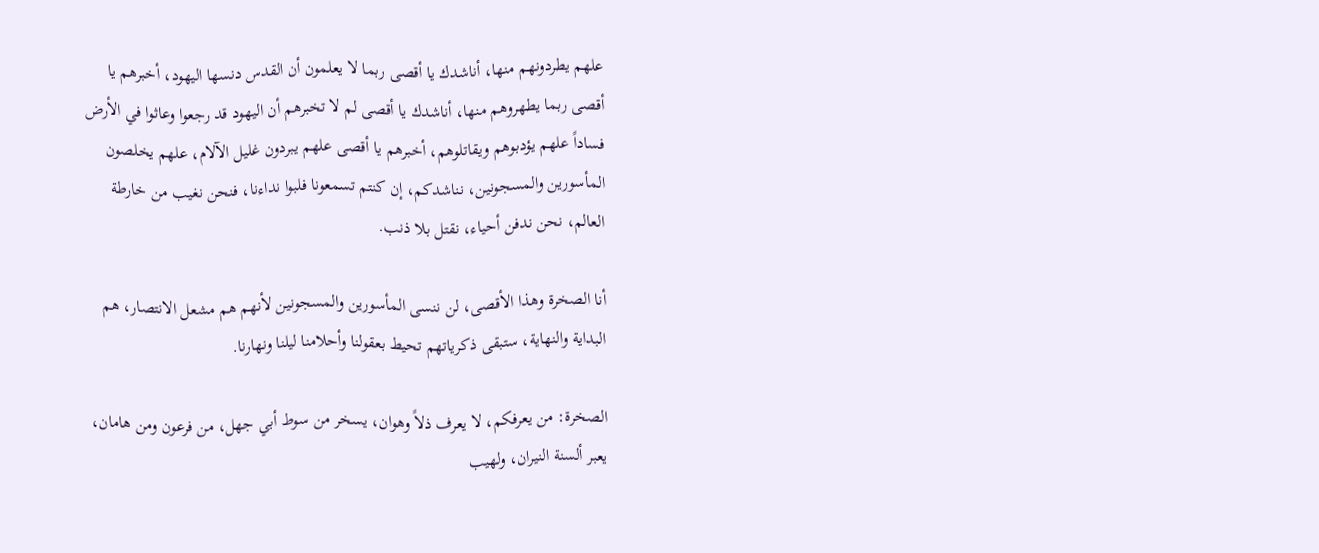علهم يطردونهم منها، أناشدك يا أقصى ربما لا يعلمون أن القدس دنسها اليهود، أخبرهم يا أقصى ربما يطهروهم منها، أناشدك يا أقصى لم لا تخبرهم أن اليهود قد رجعوا وعاثوا في الأرض فساداً علهم يؤدبوهم ويقاتلوهم، أخبرهم يا أقصى علهم يبردون غليل الآلام، علهم يخلصون المأسورين والمسجونين، نناشدكم، إن كنتم تسمعونا فلبوا نداءنا، فنحن نغيب من خارطة العالم، نحن ندفن أحياء، نقتل بلا ذنب.

أنا الصخرة وهذا الأقصى، لن ننسى المأسورين والمسجونين لأنهم هم مشعل الانتصار، هم البداية والنهاية، ستبقى ذكرياتهم تحيط بعقولنا وأحلامنا ليلنا ونهارنا.

الصخرة: من يعرفكم، لا يعرف ذلاً وهوان، يسخر من سوط أبي جهل، من فرعون ومن هامان، يعبر ألسنة النيران، ولهيب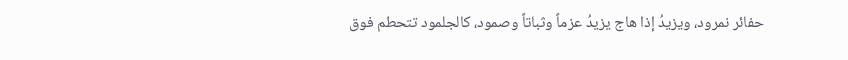حفائر نمرود، ويزيدُ إذا هاج يزيدُ عزماً وثباتاً وصمود، كالجلمود تتحطم فوق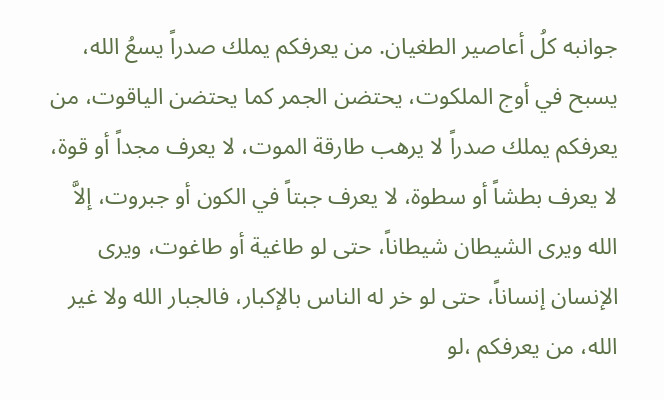جوانبه كلُ أعاصير الطغيان. من يعرفكم يملك صدراً يسعُ الله، يسبح في أوج الملكوت، يحتضن الجمر كما يحتضن الياقوت، من يعرفكم يملك صدراً لا يرهب طارقة الموت، لا يعرف مجداً أو قوة، لا يعرف بطشاً أو سطوة، لا يعرف جبتاً في الكون أو جبروت، إلاَّ الله ويرى الشيطان شيطاناً، حتى لو طاغية أو طاغوت، ويرى الإنسان إنساناً، حتى لو خر له الناس بالإكبار، فالجبار الله ولا غير الله، من يعرفكم ،لو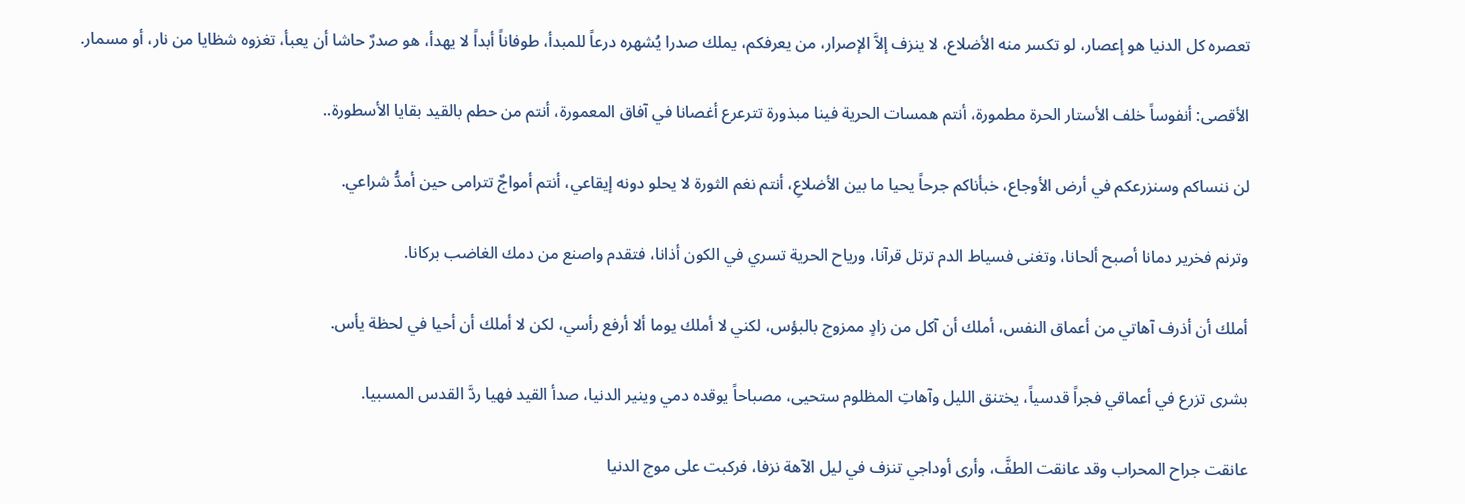تعصره كل الدنيا هو إعصار، لو تكسر منه الأضلاع، لا ينزف إلاَّ الإصرار، من يعرفكم، يملك صدرا يُشهره درعاً للمبدأ، طوفاناً أبداً لا يهدأ، هو صدرٌ حاشا أن يعبأ، تغزوه شظايا من نار، أو مسمار.

الأقصى: أنفوساً خلف الأستار الحرة مطمورة، أنتم همسات الحرية فينا مبذورة تترعرع أغصانا في آفاق المعمورة، أنتم من حطم بالقيد بقايا الأسطورة..

لن ننساكم وسنزرعكم في أرض الأوجاع، خبأناكم جرحاً يحيا ما بين الأضلاعِ، أنتم نغم الثورة لا يحلو دونه إيقاعي، أنتم أمواجٌ تترامى حين أمدُّ شراعي.

وترنم فخرير دمانا أصبح ألحانا، وتغنى فسياط الدم ترتل قرآنا، ورياح الحرية تسري في الكون أذانا، فتقدم واصنع من دمك الغاضب بركانا.

أملك أن أذرف آهاتي من أعماق النفس، أملك أن آكل من زادٍ ممزوج بالبؤس، لكني لا أملك يوما ألا أرفع رأسي، لكن لا أملك أن أحيا في لحظة يأس.

بشرى تزرع في أعماقي فجراً قدسياً، يختنق الليل وآهاتِ المظلوم ستحيى، مصباحاً يوقده دمي وينير الدنيا، صدأ القيد فهيا ردَّ القدس المسبيا.

عانقت جراح المحراب وقد عانقت الطفَّ، وأرى أوداجي تنزف في ليل الآهة نزفا، فركبت على موج الدنيا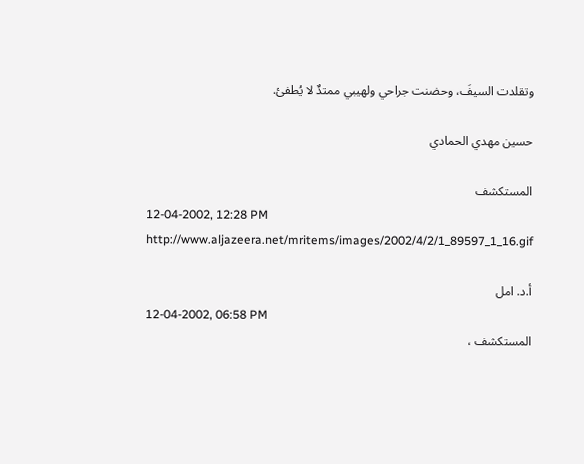وتقلدت السيفَ، وحضنت جراحي ولهيبي ممتدٌ لا يُطفئ.

حسين مهدي الحمادي

المستكشف
12-04-2002, 12:28 PM
http://www.aljazeera.net/mritems/images/2002/4/2/1_89597_1_16.gif

أ.د. امل
12-04-2002, 06:58 PM
المستكشف ،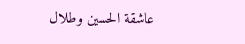عاشقة الحسين وطلال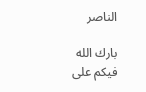الناصر

بارك الله فيكم على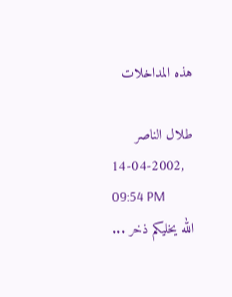هذه المداخلات

طلال الناصر
14-04-2002, 09:54 PM
الله يخليكم ذخر ...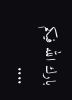بارك الله فيكم ....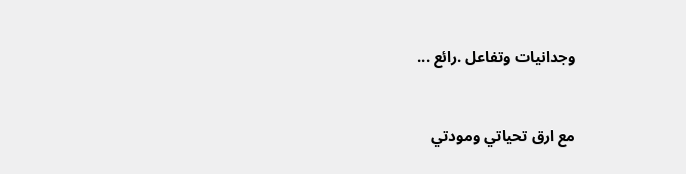وجدانيات وتفاعل .رائع ...


مع ارق تحياتي ومودتي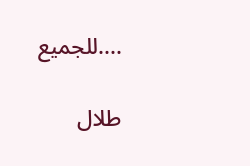....للجميع

طلال